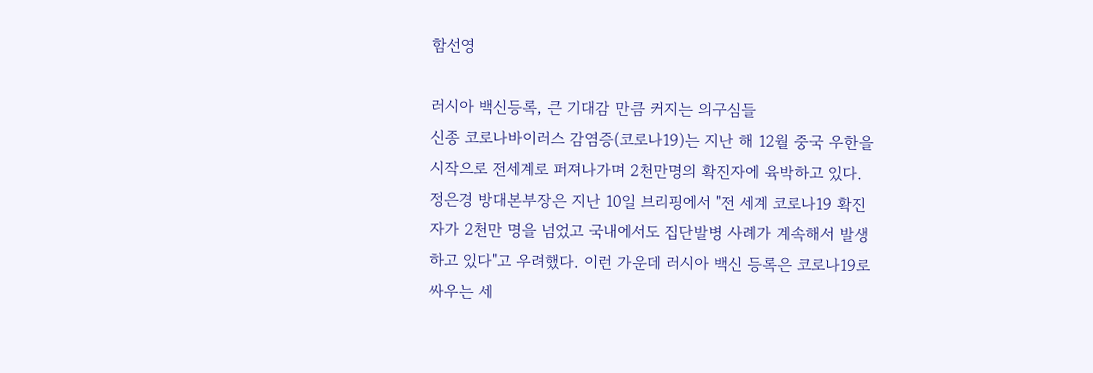함선영

러시아 백신등록, 큰 기대감 만큼 커지는 의구심들
신종 코로나바이러스 감염증(코로나19)는 지난 해 12월 중국 우한을 시작으로 전세계로 퍼져나가며 2천만명의 확진자에 육박하고 있다. 정은경 방대본부장은 지난 10일 브리핑에서 "전 세계 코로나19 확진자가 2천만 명을 넘었고 국내에서도 집단발병 사례가 계속해서 발생하고 있다"고 우려했다. 이런 가운데 러시아 백신 등록은 코로나19로 싸우는 세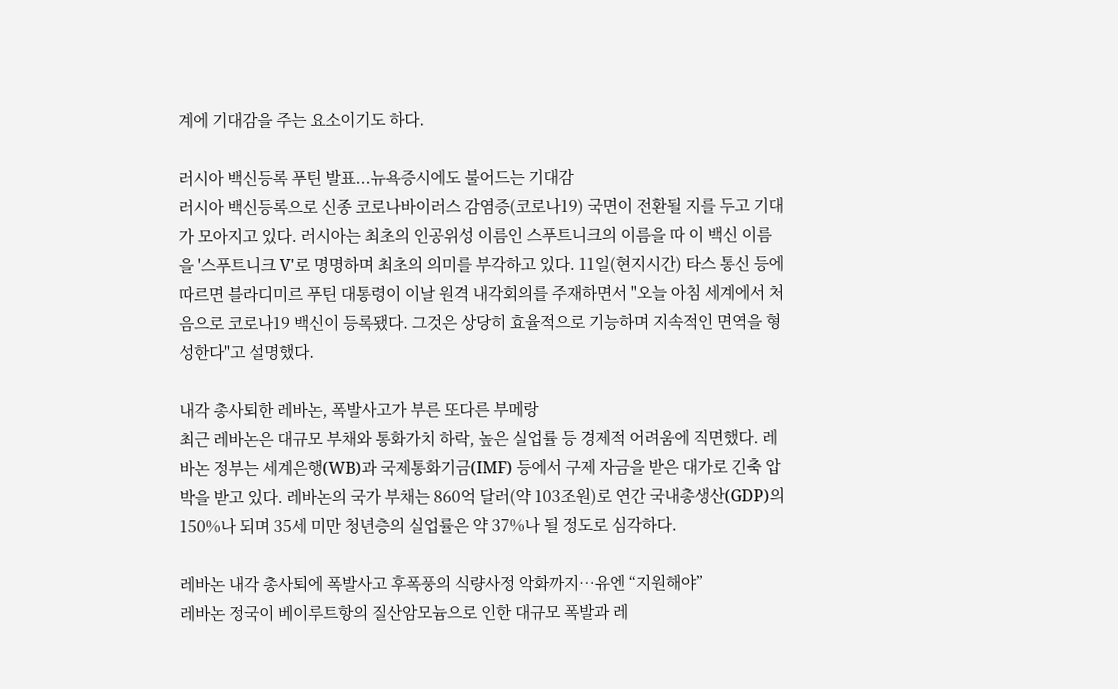계에 기대감을 주는 요소이기도 하다.

러시아 백신등록 푸틴 발표...뉴욕증시에도 불어드는 기대감
러시아 백신등록으로 신종 코로나바이러스 감염증(코로나19) 국면이 전환될 지를 두고 기대가 모아지고 있다. 러시아는 최초의 인공위성 이름인 스푸트니크의 이름을 따 이 백신 이름을 '스푸트니크 V'로 명명하며 최초의 의미를 부각하고 있다. 11일(현지시간) 타스 통신 등에 따르면 블라디미르 푸틴 대통령이 이날 원격 내각회의를 주재하면서 "오늘 아침 세계에서 처음으로 코로나19 백신이 등록됐다. 그것은 상당히 효율적으로 기능하며 지속적인 면역을 형성한다"고 설명했다.

내각 총사퇴한 레바논, 폭발사고가 부른 또다른 부메랑
최근 레바논은 대규모 부채와 통화가치 하락, 높은 실업률 등 경제적 어려움에 직면했다. 레바논 정부는 세계은행(WB)과 국제통화기금(IMF) 등에서 구제 자금을 받은 대가로 긴축 압박을 받고 있다. 레바논의 국가 부채는 860억 달러(약 103조원)로 연간 국내총생산(GDP)의 150%나 되며 35세 미만 청년층의 실업률은 약 37%나 될 정도로 심각하다.

레바논 내각 총사퇴에 폭발사고 후폭풍의 식량사정 악화까지…유엔 “지원해야”
레바논 정국이 베이루트항의 질산암모늄으로 인한 대규모 폭발과 레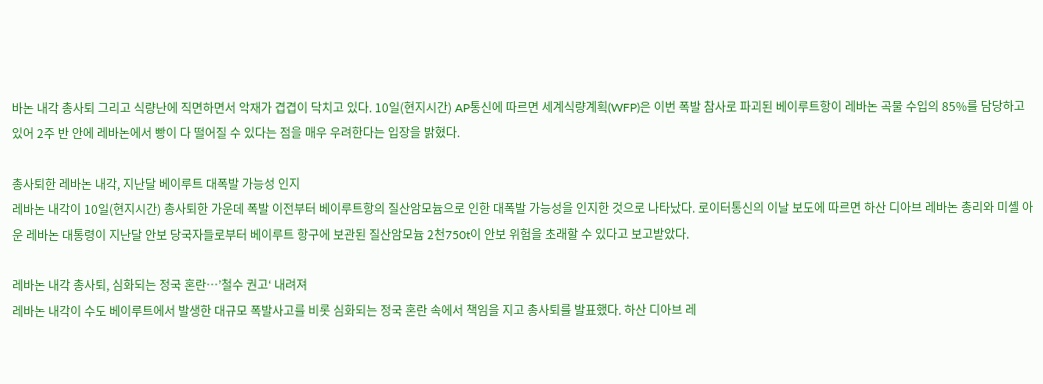바논 내각 총사퇴 그리고 식량난에 직면하면서 악재가 겹겹이 닥치고 있다. 10일(현지시간) AP통신에 따르면 세계식량계획(WFP)은 이번 폭발 참사로 파괴된 베이루트항이 레바논 곡물 수입의 85%를 담당하고 있어 2주 반 안에 레바논에서 빵이 다 떨어질 수 있다는 점을 매우 우려한다는 입장을 밝혔다.

총사퇴한 레바논 내각, 지난달 베이루트 대폭발 가능성 인지
레바논 내각이 10일(현지시간) 총사퇴한 가운데 폭발 이전부터 베이루트항의 질산암모늄으로 인한 대폭발 가능성을 인지한 것으로 나타났다. 로이터통신의 이날 보도에 따르면 하산 디아브 레바논 총리와 미셸 아운 레바논 대통령이 지난달 안보 당국자들로부터 베이루트 항구에 보관된 질산암모늄 2천750t이 안보 위험을 초래할 수 있다고 보고받았다.

레바논 내각 총사퇴, 심화되는 정국 혼란…’철수 권고‘ 내려져
레바논 내각이 수도 베이루트에서 발생한 대규모 폭발사고를 비롯 심화되는 정국 혼란 속에서 책임을 지고 총사퇴를 발표했다. 하산 디아브 레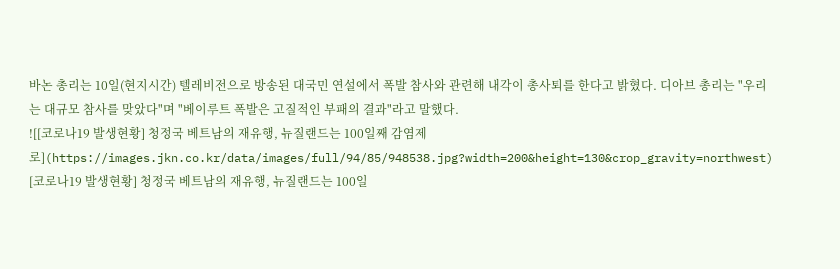바논 총리는 10일(현지시간) 텔레비전으로 방송된 대국민 연설에서 폭발 참사와 관련해 내각이 총사퇴를 한다고 밝혔다. 디아브 총리는 "우리는 대규모 참사를 맞았다"며 "베이루트 폭발은 고질적인 부패의 결과"라고 말했다.
![[코로나19 발생현황] 청정국 베트남의 재유행, 뉴질랜드는 100일째 감염제로](https://images.jkn.co.kr/data/images/full/94/85/948538.jpg?width=200&height=130&crop_gravity=northwest)
[코로나19 발생현황] 청정국 베트남의 재유행, 뉴질랜드는 100일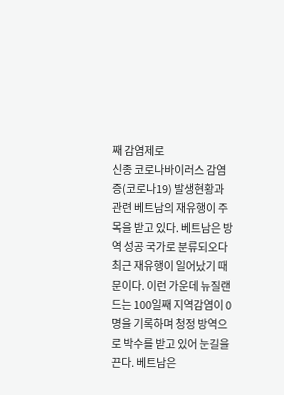째 감염제로
신종 코로나바이러스 감염증(코로나19) 발생현황과 관련 베트남의 재유행이 주목을 받고 있다. 베트남은 방역 성공 국가로 분류되오다 최근 재유행이 일어났기 때문이다. 이런 가운데 뉴질랜드는 100일째 지역감염이 0명을 기록하며 청정 방역으로 박수를 받고 있어 눈길을 끈다. 베트남은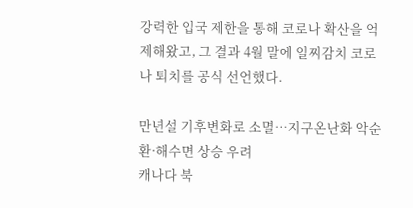강력한 입국 제한을 통해 코로나 확산을 억제해왔고, 그 결과 4월 말에 일찌감치 코로나 퇴치를 공식 선언했다.

만년설 기후변화로 소멸…지구온난화 악순환·해수면 상승 우려
캐나다 북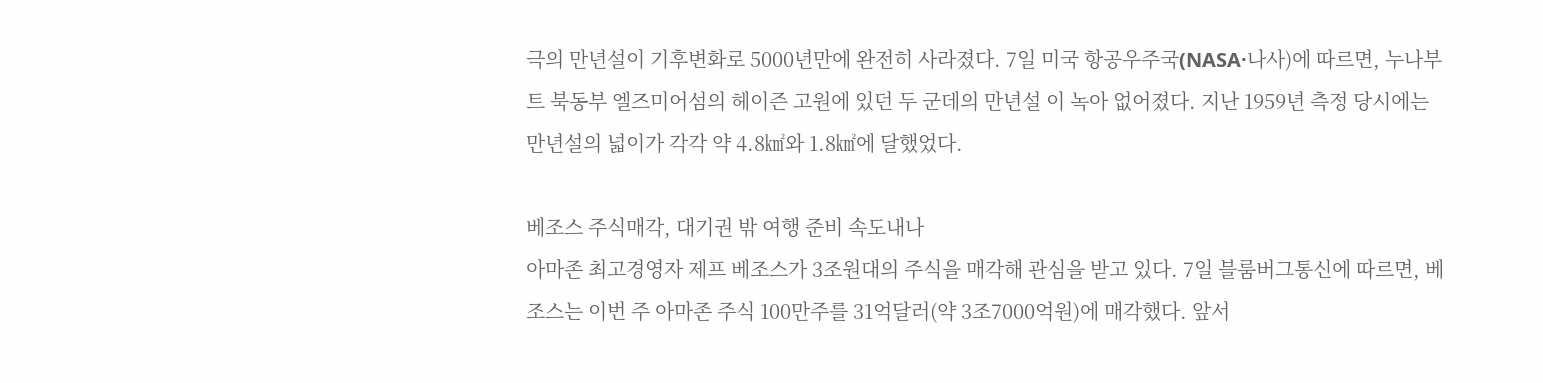극의 만년설이 기후변화로 5000년만에 완전히 사라졌다. 7일 미국 항공우주국(NASA·나사)에 따르면, 누나부트 북동부 엘즈미어섬의 헤이즌 고원에 있던 두 군데의 만년설 이 녹아 없어졌다. 지난 1959년 측정 당시에는 만년설의 넓이가 각각 약 4.8㎢와 1.8㎢에 달했었다.

베조스 주식매각, 대기권 밖 여행 준비 속도내나
아마존 최고경영자 제프 베조스가 3조원대의 주식을 매각해 관심을 받고 있다. 7일 블룸버그통신에 따르면, 베조스는 이번 주 아마존 주식 100만주를 31억달러(약 3조7000억원)에 매각했다. 앞서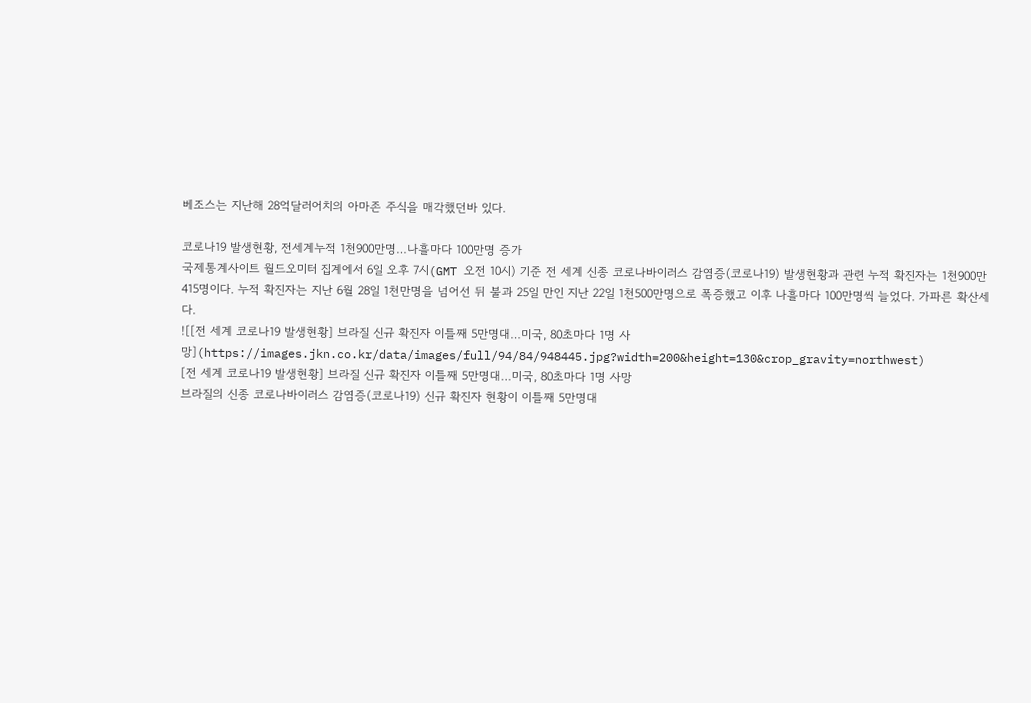베조스는 지난해 28억달러어치의 아마존 주식을 매각했던바 있다.

코로나19 발생현황, 전세계누적 1천900만명…나흘마다 100만명 증가
국제통계사이트 월드오미터 집계에서 6일 오후 7시(GMT 오전 10시) 기준 전 세계 신종 코로나바이러스 감염증(코로나19) 발생현황과 관련 누적 확진자는 1천900만415명이다. 누적 확진자는 지난 6월 28일 1천만명을 넘어선 뒤 불과 25일 만인 지난 22일 1천500만명으로 폭증했고 이후 나흘마다 100만명씩 늘었다. 가파른 확산세다.
![[전 세계 코로나19 발생현황] 브라질 신규 확진자 이틀째 5만명대…미국, 80초마다 1명 사망](https://images.jkn.co.kr/data/images/full/94/84/948445.jpg?width=200&height=130&crop_gravity=northwest)
[전 세계 코로나19 발생현황] 브라질 신규 확진자 이틀째 5만명대…미국, 80초마다 1명 사망
브라질의 신종 코로나바이러스 감염증(코로나19) 신규 확진자 현황이 이틀째 5만명대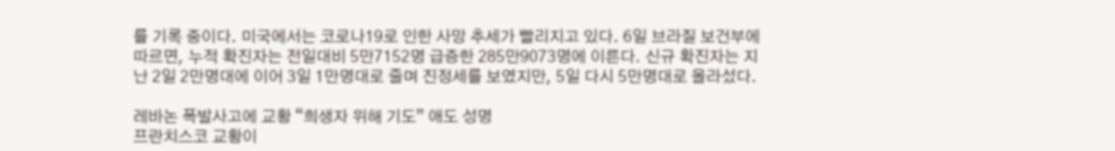를 기록 중이다. 미국에서는 코로나19로 인한 사망 추세가 빨리지고 있다. 6일 브라질 보건부에 따르면, 누적 확진자는 전일대비 5만7152명 급증한 285만9073명에 이른다. 신규 확진자는 지난 2일 2만명대에 이어 3일 1만명대로 줄며 진정세를 보였지만, 5일 다시 5만명대로 올라섰다.

레바논 폭발사고에 교황 “희생자 위해 기도” 애도 성명
프란치스코 교황이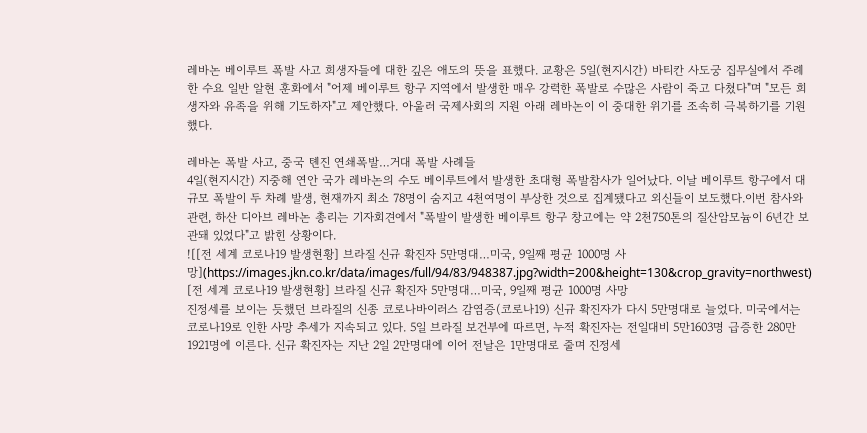레바논 베이루트 폭발 사고 희생자들에 대한 깊은 애도의 뜻을 표했다. 교황은 5일(현지시간) 바티칸 사도궁 집무실에서 주례한 수요 일반 알현 훈화에서 "어제 베이루트 항구 지역에서 발생한 매우 강력한 폭발로 수많은 사람이 죽고 다쳤다"며 "모든 희생자와 유족을 위해 기도하자"고 제안했다. 아울러 국제사회의 지원 아래 레바논이 이 중대한 위기를 조속히 극복하기를 기원했다.

레바논 폭발 사고, 중국 톈진 연쇄폭발…거대 폭발 사례들
4일(현지시간) 지중해 연안 국가 레바논의 수도 베이루트에서 발생한 초대형 폭발참사가 일어났다. 이날 베이루트 항구에서 대규모 폭발이 두 차례 발생, 현재까지 최소 78명이 숨지고 4천여명이 부상한 것으로 집계됐다고 외신들이 보도했다.이번 참사와 관련, 하산 디아브 레바논 총리는 기자회견에서 "폭발이 발생한 베이루트 항구 창고에는 약 2천750톤의 질산암모늄이 6년간 보관돼 있었다"고 밝힌 상황이다.
![[전 세계 코로나19 발생현황] 브라질 신규 확진자 5만명대…미국, 9일째 평균 1000명 사망](https://images.jkn.co.kr/data/images/full/94/83/948387.jpg?width=200&height=130&crop_gravity=northwest)
[전 세계 코로나19 발생현황] 브라질 신규 확진자 5만명대…미국, 9일째 평균 1000명 사망
진정세를 보이는 듯했던 브라질의 신종 코로나바이러스 감염증(코로나19) 신규 확진자가 다시 5만명대로 늘었다. 미국에서는 코로나19로 인한 사망 추세가 지속되고 있다. 5일 브라질 보건부에 따르면, 누적 확진자는 전일대비 5만1603명 급증한 280만1921명에 이른다. 신규 확진자는 지난 2일 2만명대에 이어 전날은 1만명대로 줄며 진정세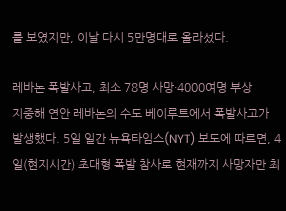를 보였지만, 이날 다시 5만명대로 올라섰다.

레바논 폭발사고, 최소 78명 사망·4000여명 부상
지중해 연안 레바논의 수도 베이루트에서 폭발사고가 발생했다. 5일 일간 뉴욕타임스(NYT) 보도에 따르면, 4일(현지시간) 초대형 폭발 참사로 현재까지 사망자만 최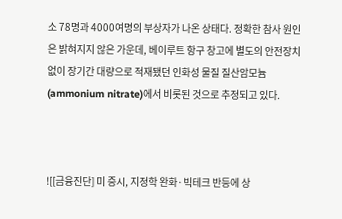소 78명과 4000여명의 부상자가 나온 상태다. 정확한 참사 원인은 밝혀지지 않은 가운데, 베이루트 항구 창고에 별도의 안전장치없이 장기간 대량으로 적재됐던 인화성 물질 질산암모늄(ammonium nitrate)에서 비롯된 것으로 추정되고 있다.



![[금융진단] 미 증시, 지정학 완화·빅테크 반등에 상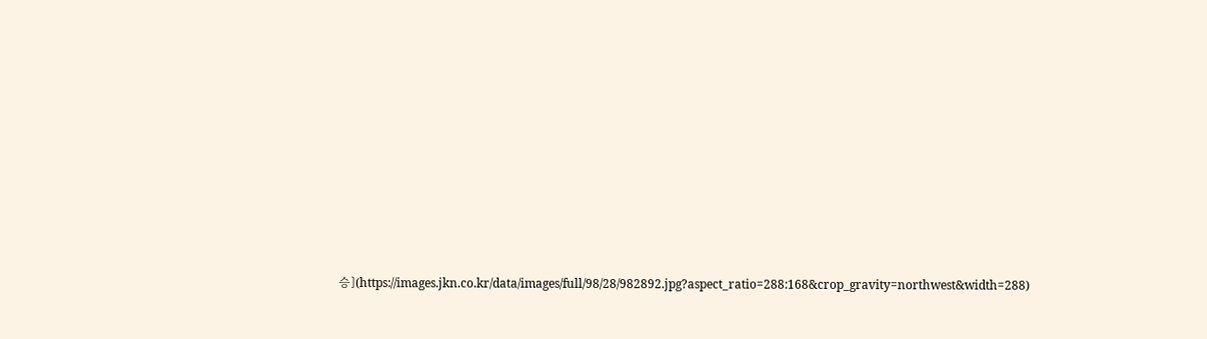승](https://images.jkn.co.kr/data/images/full/98/28/982892.jpg?aspect_ratio=288:168&crop_gravity=northwest&width=288)